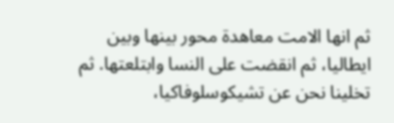ثم انها الامت معاهدة محور بينها وبين ايطاليا، ثم انقضت على النسا وابتلعتها. ثم تخلينا نحن عن تشيكوسلوفاكيا،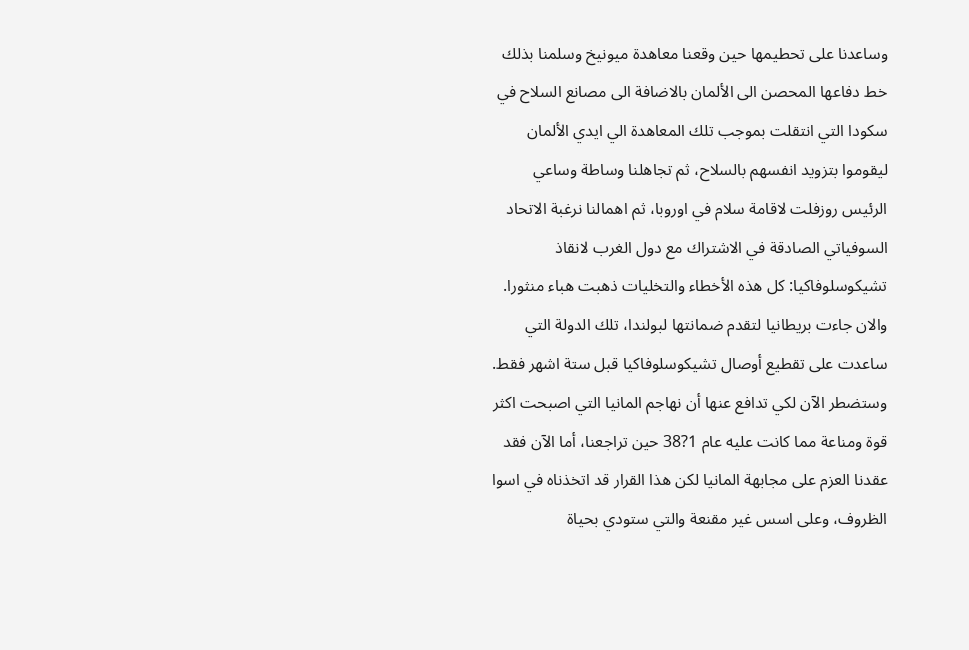وساعدنا على تحطيمها حين وقعنا معاهدة ميونيخ وسلمنا بذلك خط دفاعها المحصن الى الألمان بالاضافة الى مصانع السلاح في سكودا التي انتقلت بموجب تلك المعاهدة الي ايدي الألمان ليقوموا بتزويد انفسهم بالسلاح، ثم تجاهلنا وساطة وساعي الرئيس روزفلت لاقامة سلام في اوروبا، ثم اهمالنا نرغبة الاتحاد السوفياتي الصادقة في الاشتراك مع دول الغرب لانقاذ تشيكوسلوفاكيا: كل هذه الأخطاء والتخليات ذهبت هباء منثورا.
والان جاءت بريطانيا لتقدم ضمانتها لبولندا، تلك الدولة التي ساعدت على تقطيع أوصال تشيكوسلوفاكيا قبل ستة اشهر فقط. وستضطر الآن لکي تدافع عنها أن نهاجم المانيا التي اصبحت اكثر قوة ومناعة مما كانت عليه عام 1?38 حين تراجعنا، أما الآن فقد عقدنا العزم على مجابهة المانيا لكن هذا القرار قد اتخذناه في اسوا الظروف، وعلى اسس غير مقنعة والتي ستودي بحياة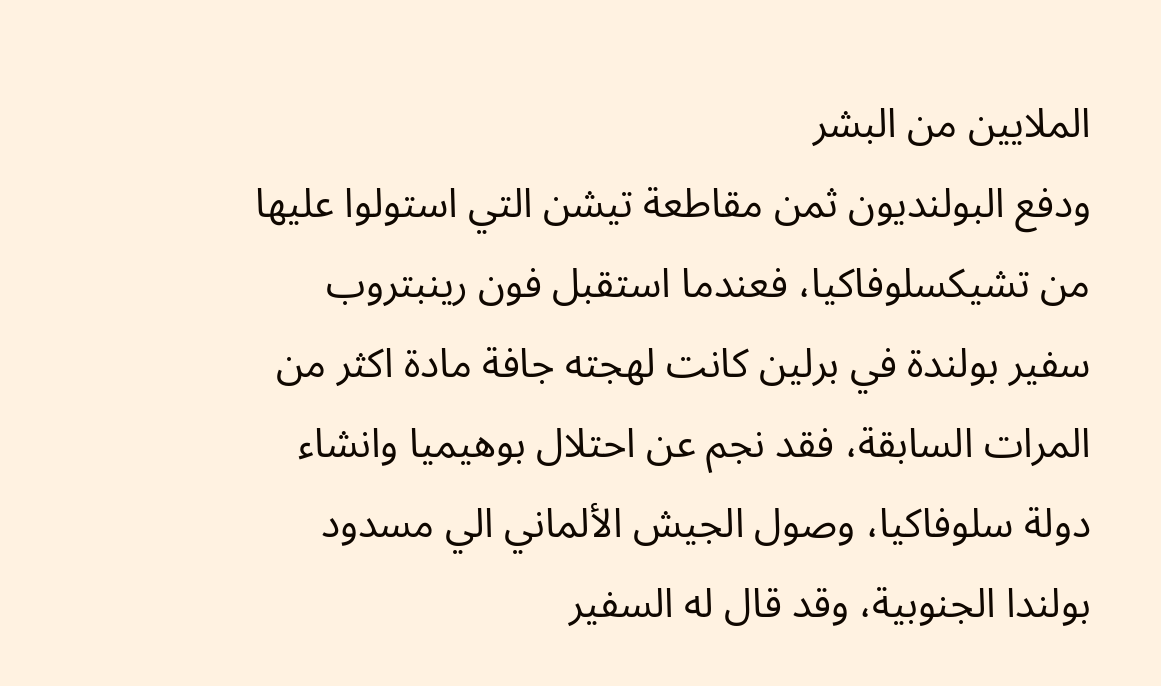الملايين من البشر
ودفع البولنديون ثمن مقاطعة تيشن التي استولوا عليها من تشيكسلوفاكيا، فعندما استقبل فون رينبتروب سفير بولندة في برلين كانت لهجته جافة مادة اكثر من المرات السابقة، فقد نجم عن احتلال بوهيميا وانشاء دولة سلوفاكيا، وصول الجيش الألماني الي مسدود بولندا الجنوبية، وقد قال له السفير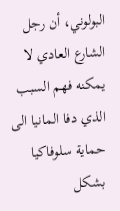البولوني، أن رجل الشارع العادي لا يمكنه فهم السبب الذي دفا المانيا الى حماية سلوفاكيا بشكل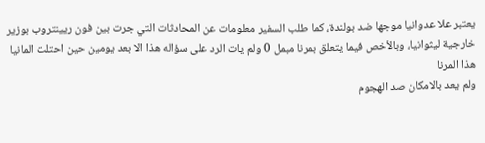يعتبر علا عدوانيا موجها ضد بولندة، كما طلب السفير معلومات عن المحادثات التي جرت بين فون ريينتروب بوزير خارجية ليثوانيا، وبالأخص فيما يتعلق بمرنا مبمل 0 ولم يات الرد على سؤاله هذا الا بعد يومين حين احتلت المانيا هذا المرنا
ولم يعد بالامكان صد الهجوم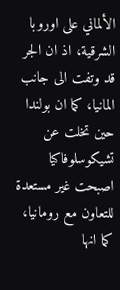الألماني على اوروبا الشرقية، اذ ان الجر قد وتفت الى جانب المانيا، كما ان بولندا حين تخلت عن تشيكوسلوفاكيا اصبحت غير مستعدة للتعاون مع رومانيا، كما انها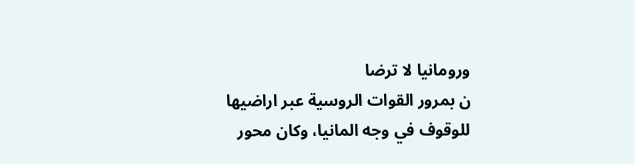ورومانيا لا ترضا
ن بمرور القوات الروسية عبر اراضيها للوقوف في وجه المانيا، وكان محور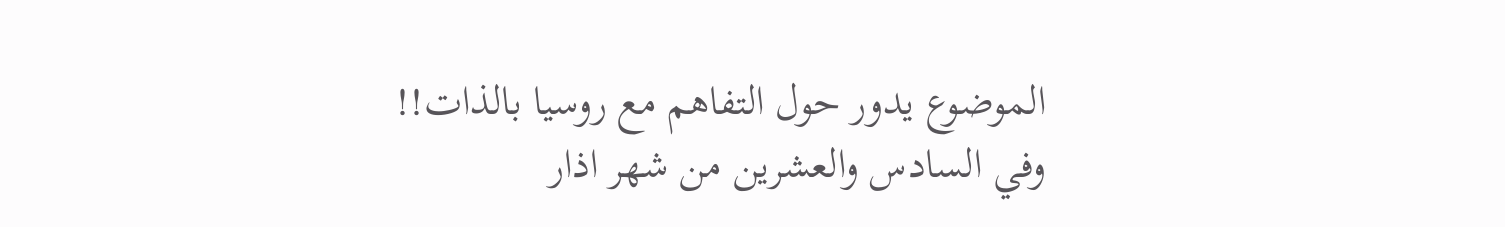الموضوع يدور حول التفاهم مع روسيا بالذات!!
وفي السادس والعشرين من شهر اذار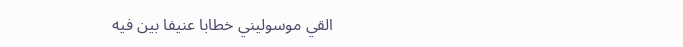القي موسوليني خطابا عنيفا بين فيه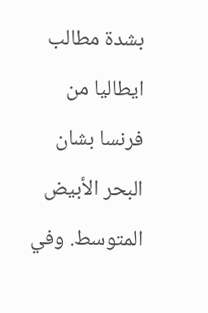بشدة مطالب ايطاليا من فرنسا بشان البحر الأبيض المتوسط. وفي